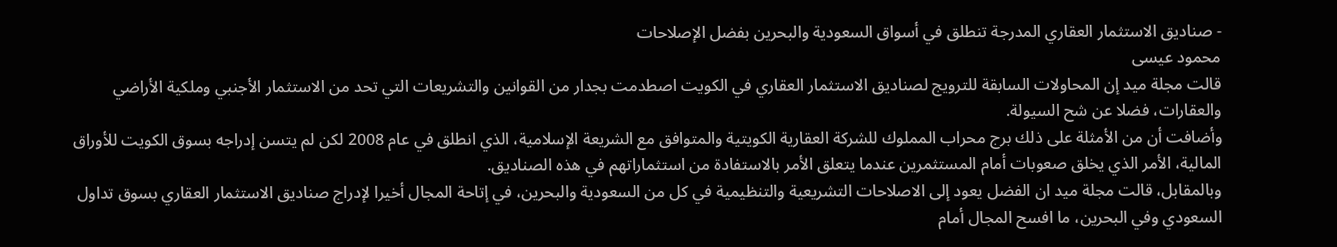- صناديق الاستثمار العقاري المدرجة تنطلق في أسواق السعودية والبحرين بفضل الإصلاحات
محمود عيسى
قالت مجلة ميد إن المحاولات السابقة للترويج لصناديق الاستثمار العقاري في الكويت اصطدمت بجدار من القوانين والتشريعات التي تحد من الاستثمار الأجنبي وملكية الأراضي والعقارات، فضلا عن شح السيولة.
وأضافت أن من الأمثلة على ذلك برج محراب المملوك للشركة العقارية الكويتية والمتوافق مع الشريعة الإسلامية، الذي انطلق في عام 2008 لكن لم يتسن إدراجه بسوق الكويت للأوراق المالية، الأمر الذي يخلق صعوبات أمام المستثمرين عندما يتعلق الأمر بالاستفادة من استثماراتهم في هذه الصناديق.
وبالمقابل، قالت مجلة ميد ان الفضل يعود إلى الاصلاحات التشريعية والتنظيمية في كل من السعودية والبحرين، في إتاحة المجال أخيرا لإدراج صناديق الاستثمار العقاري بسوق تداول السعودي وفي البحرين، ما افسح المجال أمام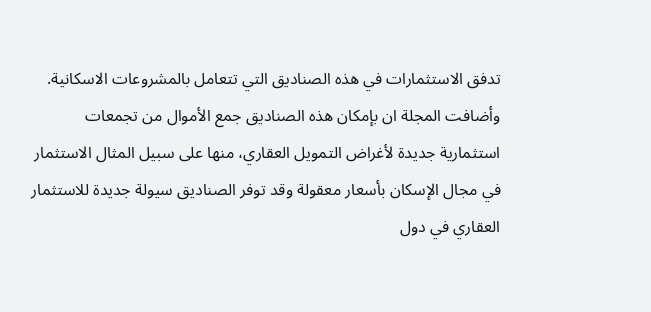تدفق الاستثمارات في هذه الصناديق التي تتعامل بالمشروعات الاسكانية.
وأضافت المجلة ان بإمكان هذه الصناديق جمع الأموال من تجمعات استثمارية جديدة لأغراض التمويل العقاري، منها على سبيل المثال الاستثمار في مجال الإسكان بأسعار معقولة وقد توفر الصناديق سيولة جديدة للاستثمار العقاري في دول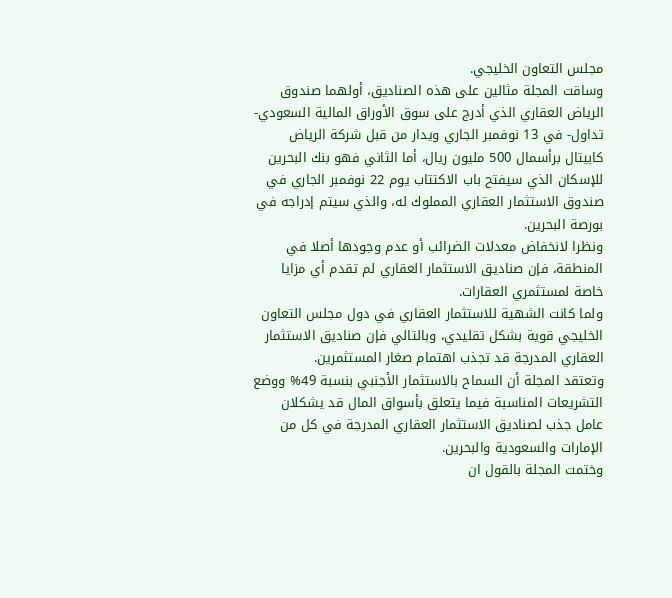مجلس التعاون الخليجي.
وساقت المجلة مثالين على هذه الصناديق، أولهما صندوق الرياض العقاري الذي أدرج على سوق الأوراق المالية السعودي- تداول- في 13 نوفمبر الجاري ويدار من قبل شركة الرياض كابيتال برأسمال 500 مليون ريال، أما الثاني فهو بنك البحرين للإسكان الذي سيفتح باب الاكتتاب يوم 22 نوفمبر الجاري في صندوق الاستثمار العقاري المملوك له، والذي سيتم إدراجه في بورصة البحرين.
ونظرا لانخفاض معدلات الضرائب أو عدم وجودها أصلا في المنطقة، فإن صناديق الاستثمار العقاري لم تقدم أي مزايا خاصة لمستثمري العقارات.
ولما كانت الشهية للاستثمار العقاري في دول مجلس التعاون الخليجي قوية بشكل تقليدي، وبالتالي فإن صناديق الاستثمار العقاري المدرجة قد تجذب اهتمام صغار المستثمرين.
وتعتقد المجلة أن السماح بالاستثمار الأجنبي بنسبة 49% ووضع التشريعات المناسبة فيما يتعلق بأسواق المال قد يشكلان عامل جذب لصناديق الاستثمار العقاري المدرجة في كل من الإمارات والسعودية والبحرين.
وختمت المجلة بالقول ان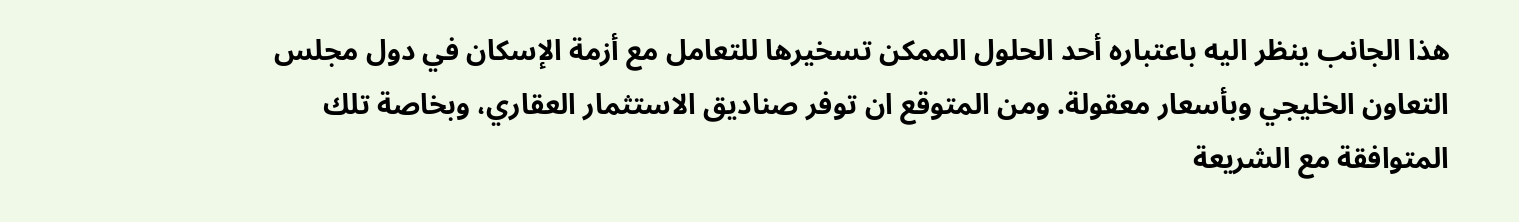هذا الجانب ينظر اليه باعتباره أحد الحلول الممكن تسخيرها للتعامل مع أزمة الإسكان في دول مجلس التعاون الخليجي وبأسعار معقولة. ومن المتوقع ان توفر صناديق الاستثمار العقاري، وبخاصة تلك المتوافقة مع الشريعة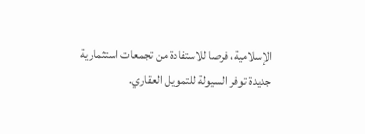الإسلامية، فرصا للاستفادة من تجمعات استثمارية جديدة توفر السيولة للتمويل العقاري.